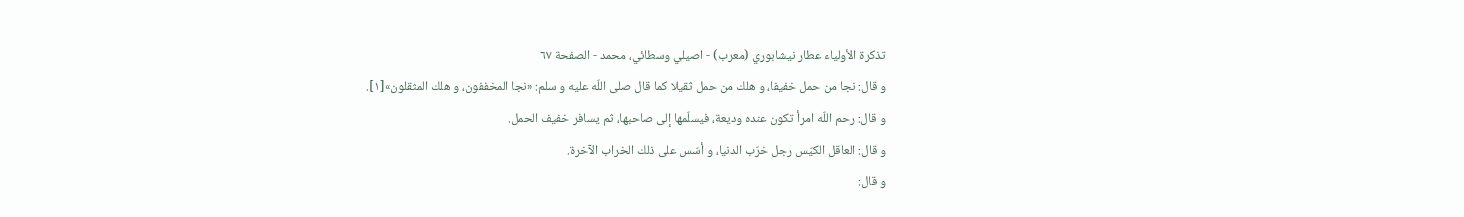تذكرة الأولياء عطار نيشابوري (معرب) - اصيلي وسطائي، محمد - الصفحة ٦٧
و قال: نجا من حمل خفيفا، و هلك من حمل ثقيلا كما قال صلى اللّه عليه و سلم: «نجا المخففون، و هلك المثقلون»[١].
و قال: رحم اللّه امرأ تكون عنده وديعة، فيسلّمها إلى صاحبها، ثم يسافر خفيف الحمل.
و قال: العاقل الكيّس رجل خرّب الدنيا، و أسّس على ذلك الخراب الآخرة.
و قال: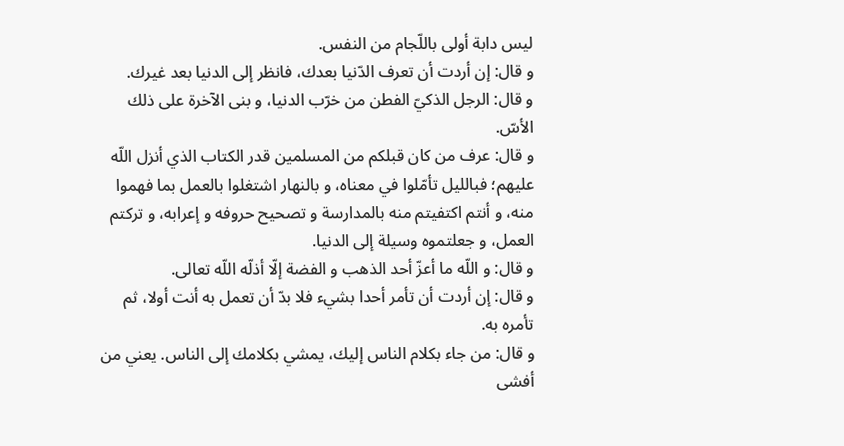ليس دابة أولى باللّجام من النفس.
و قال: إن أردت أن تعرف الدّنيا بعدك، فانظر إلى الدنيا بعد غيرك.
و قال: الرجل الذكيّ الفطن من خرّب الدنيا، و بنى الآخرة على ذلك الأسّ.
و قال: عرف من كان قبلكم من المسلمين قدر الكتاب الذي أنزل اللّه عليهم؛ فبالليل تأمّلوا في معناه، و بالنهار اشتغلوا بالعمل بما فهموا منه، و أنتم اكتفيتم منه بالمدارسة و تصحيح حروفه و إعرابه، و تركتم العمل، و جعلتموه وسيلة إلى الدنيا.
و قال: و اللّه ما أعزّ أحد الذهب و الفضة إلّا أذلّه اللّه تعالى.
و قال: إن أردت أن تأمر أحدا بشيء فلا بدّ أن تعمل به أنت أولا، ثم تأمره به.
و قال: من جاء بكلام الناس إليك، يمشي بكلامك إلى الناس. يعني من أفشى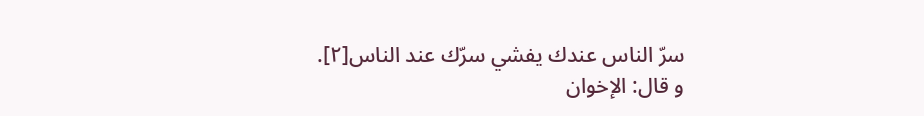سرّ الناس عندك يفشي سرّك عند الناس[٢].
و قال: الإخوان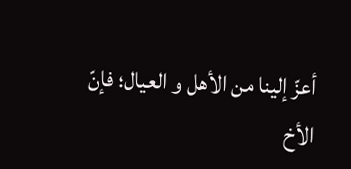أعزّ إلينا من الأهل و العيال؛ فإنّ الأخ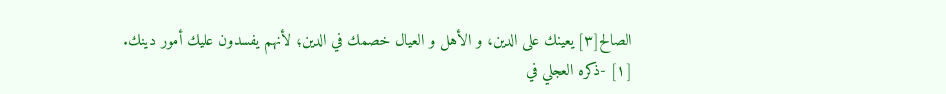الصالح[٣] يعينك على الدين، و الأهل و العيال خصمك في الدين؛ لأنهم يفسدون عليك أمور دينك.
[١] -ذكره العجلي في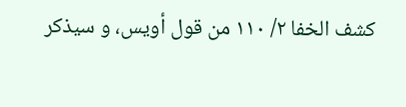كشف الخفا ٢/ ١١٠ من قول أويس، و سيذكر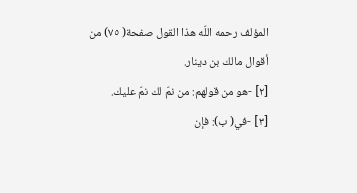المؤلف رحمه اللّه هذا القول صفحة( ٧٥) من أقوال مالك بن دينار.
[٢] -هو من قولهم: من نمّ لك نمّ عليك.
[٣] -في( ب): فإن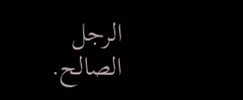الرجل الصالح.